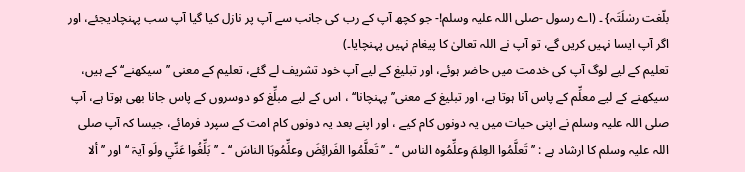بلّغت رسٰلَتَہ} ۔ (اے رسول -صلی اللہ علیہ وسلم!- جو کچھ آپ کے رب کی جانب سے آپ پر نازل کیا گیا آپ سب پہنچادیجئے، اور اگر آپ ایسا نہیں کریں گے، تو آپ نے اللہ تعالیٰ کا پیغام نہیں پہنچایا۔)
تعلیم کے لیے لوگ آپ کی خدمت میں حاضر ہوئے، اور تبلیغ کے لیے آپ خود تشریف لے گئے، تعلیم کے معنی ’’سیکھنے‘‘ کے ہیں، سیکھنے کے لیے معلِّم کے پاس آنا ہوتا ہے، اور تبلیغ کے معنی’’ پہنچانا‘‘ ، اس کے لیے مبلِّغ کو دوسروں کے پاس جانا بھی ہوتا ہے، آپ صلی اللہ علیہ وسلم نے اپنی حیات میں یہ دونوں کام کیے ، اور اپنے بعد یہ دونوں کام امت کے سپرد فرمائے، جیسا کہ آپ صلی اللہ علیہ وسلم کا ارشاد ہے : ’’ تَعلَّمُوا العِلمَ وعلِّمُوہ الناس ‘‘ ۔ ’’ تَعلَّمُوا الفَرائِضَ وعلِّمُوہَا الناسَ ‘‘ ۔ ’’ بَلِّغُوا عَنِّي ولَو آیۃ ‘‘ اور ’’ ألا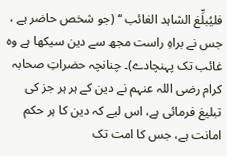فلیُبلِّغ الشاہد الغائب ‘‘ (جو شخص حاضر ہے ، جس نے براہِ راست مجھ سے دین سیکھا ہے وہ غائب تک پہنچادے)۔ چنانچہ حضراتِ صحابہ کرام رضی اللہ عنہم نے دین کے ہر ہر جز کی تبلیغ فرمائی ہے، اس لیے کہ دین کا ہر حکم امانت ہے، جس کا امت تک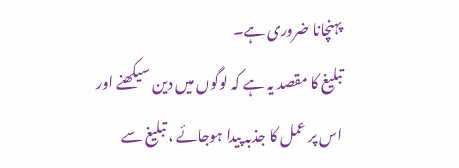پہنچانا ضروری ہے۔
تبلیغ کا مقصد یہ ہے کہ لوگوں میں دین سیکھنے اور اس پر عمل کا جذبہ پیدا ہوجائے ، تبلیغ سے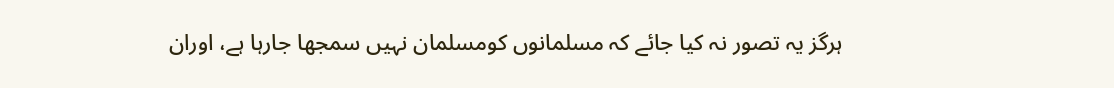ہرگز یہ تصور نہ کیا جائے کہ مسلمانوں کومسلمان نہیں سمجھا جارہا ہے، اوران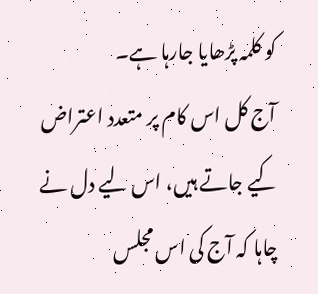کو کلمہ پڑھایا جارہا ہے۔
آج کل اس کام پر متعدد اعتراض کیے جاتے ہیں، اس لیے دل نے چاہا کہ آج کی اس مجلس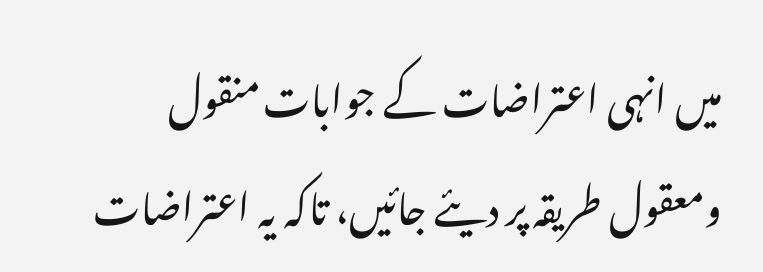میں انہی اعتراضات کے جوابات منقول ومعقول طریقہ پر دیئے جائیں، تاکہ یہ اعتراضات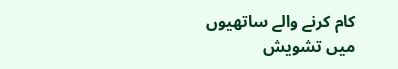کام کرنے والے ساتھیوں میں تشویش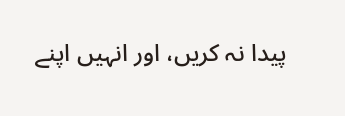پیدا نہ کریں، اور انہیں اپنے